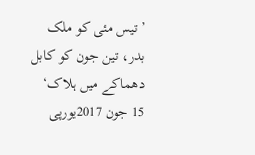’تيس مئی کو ملک بدر، تين جون کو کابل دھماکے ميں ہلاک‘
15 جون 2017يورپی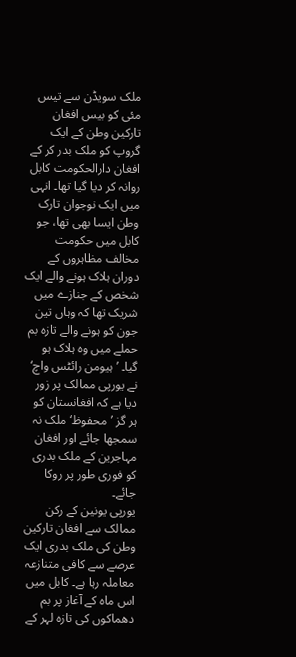ملک سويڈن سے تيس مئی کو بيس افغان تارکين وطن کے ايک گروپ کو ملک بدر کر کے افغان دارالحکومت کابل روانہ کر ديا گيا تھا۔ انہی ميں ايک نوجوان تارک وطن ايسا بھی تھا، جو کابل ميں حکومت مخالف مظاہروں کے دوران ہلاک ہونے والے ايک شخص کے جنازے ميں شريک تھا کہ وہاں تين جون کو ہونے والے تازہ بم حملے ميں وہ ہلاک ہو گيا۔ ’ہيومن رائٹس واچ‘ نے يورپی ممالک پر زور ديا ہے کہ افغانستان کو ہر گز ’محفوظ‘ ملک نہ سمجھا جائے اور افغان مہاجرين کے ملک بدری کو فوری طور پر روکا جائے۔
يورپی يونين کے رکن ممالک سے افغان تارکين وطن کی ملک بدری ايک عرصے سے کافی متنازعہ معاملہ رہا ہے۔ کابل ميں اس ماہ کے آغاز پر بم دھماکوں کی تازہ لہر کے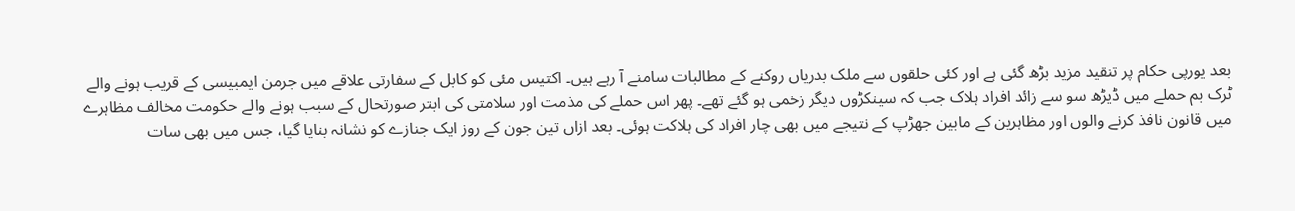بعد يورپی حکام پر تنقيد مزيد بڑھ گئی ہے اور کئی حلقوں سے ملک بدرياں روکنے کے مطالبات سامنے آ رہے ہيں۔ اکتيس مئی کو کابل کے سفارتی علاقے ميں جرمن ایمبيسی کے قريب ہونے والے ٹرک بم حملے ميں ڈيڑھ سو سے زائد افراد ہلاک جب کہ سينکڑوں ديگر زخمی ہو گئے تھے۔ پھر اس حملے کی مذمت اور سلامتی کی ابتر صورتحال کے سبب ہونے والے حکومت مخالف مظاہرے ميں قانون نافذ کرنے والوں اور مظاہرين کے مابين جھڑپ کے نتيجے ميں بھی چار افراد کی ہلاکت ہوئی۔ بعد ازاں تين جون کے روز ايک جنازے کو نشانہ بنايا گيا، جس ميں بھی سات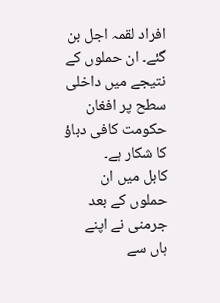افراد لقمہ اجل بن گئے۔ ان حملوں کے نتيجے ميں داخلی سطح پر افغان حکومت کافی دباؤ کا شکار ہے۔
کابل ميں ان حملوں کے بعد جرمنی نے اپنے ہاں سے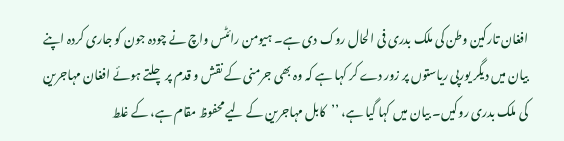افغان تارکين وطن کی ملک بدری فی الحال روک دی ہے۔ ہيومن رائٹس واچ نے چودہ جون کو جاری کردہ اپنے بيان ميں ديگر يورپی رياستوں پر زور دے کر کہا ہے کہ وہ بھی جرمنی کے نقش و قدم پر چلتے ہوئے افغان مہاجرين کی ملک بدری روکيں۔ بيان ميں کہا گيا ہے، ’’کابل مہاجرين کے ليے محفوظ مقام ہے، کے غلط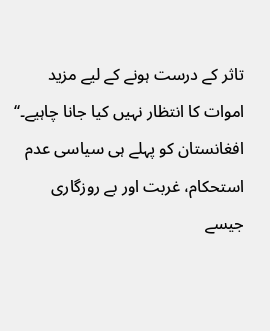تاثر کے درست ہونے کے ليے مزيد اموات کا انتظار نہيں کيا جانا چاہيے۔‘‘
افغانستان کو پہلے ہی سياسی عدم استحکام، غربت اور بے روزگاری جيسے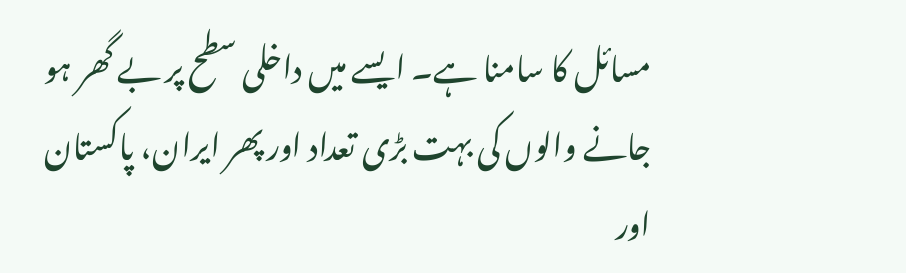مسائل کا سامنا ہے۔ ايسے ميں داخلی سطح پر بے گھر ہو جانے والوں کی بہت بڑی تعداد اور پھر ايران، پاکستان اور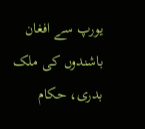يورپ سے افغان باشندوں کی ملک بدری، حکام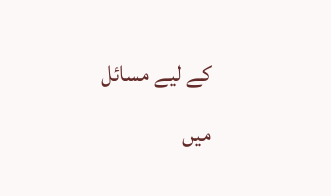کے ليے مسائل ميں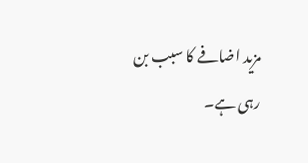مزيد اضافے کا سبب بن رہی ہے۔